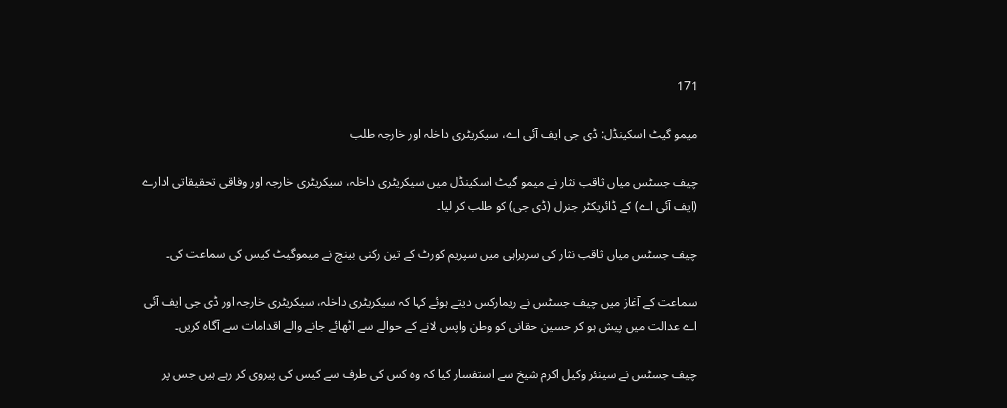171

میمو گیٹ اسکینڈل: ڈی جی ایف آئی اے، سیکریٹری داخلہ اور خارجہ طلب

چیف جسٹس میاں ثاقب نثار نے میمو گیٹ اسکینڈل میں سیکریٹری داخلہ، سیکریٹری خارجہ اور وفاقی تحقیقاتی ادارے (ایف آئی اے) کے ڈائریکٹر جنرل (ڈی جی) کو طلب کر لیا۔

چیف جسٹس میاں ثاقب نثار کی سربراہی میں سپریم کورٹ کے تین رکنی بینچ نے میموگیٹ کیس کی سماعت کی۔

سماعت کے آغاز میں چیف جسٹس نے ریمارکس دیتے ہوئے کہا کہ سیکریٹری داخلہ، سیکریٹری خارجہ اور ڈی جی ایف آئی اے عدالت میں پیش ہو کر حسین حقانی کو وطن واپس لانے کے حوالے سے اٹھائے جانے والے اقدامات سے آگاہ کریں۔

چیف جسٹس نے سینئر وکیل اکرم شیخ سے استفسار کیا کہ وہ کس کی طرف سے کیس کی پیروی کر رہے ہیں جس پر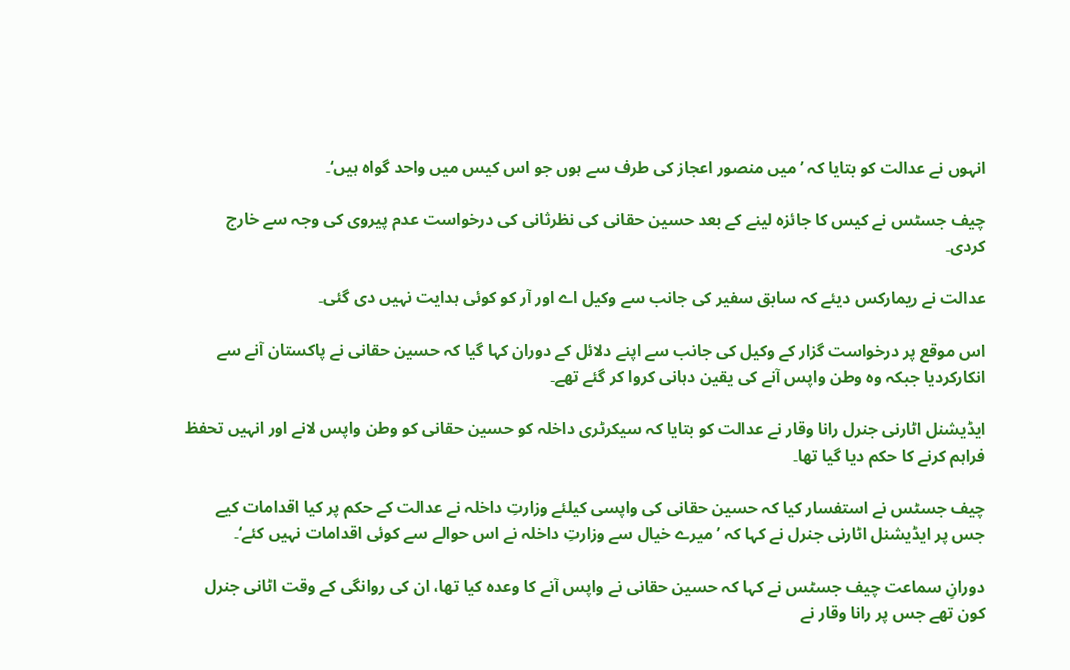انہوں نے عدالت کو بتایا کہ ’میں منصور اعجاز کی طرف سے ہوں جو اس کیس میں واحد گواہ ہیں‘۔

چیف جسٹس نے کیس کا جائزہ لینے کے بعد حسین حقانی کی نظرثانی کی درخواست عدم پیروی کی وجہ سے خارج کردی۔

عدالت نے ریمارکس دیئے کہ سابق سفیر کی جانب سے وکیل اے اور آر کو کوئی ہدایت نہیں دی گئی۔

اس موقع پر درخواست گزار کے وکیل کی جانب سے اپنے دلائل کے دوران کہا گیا کہ حسین حقانی نے پاکستان آنے سے انکارکردیا جبکہ وہ وطن واپس آنے کی یقین دہانی کروا کر گئے تھے۔

ایڈیشنل اٹارنی جنرل رانا وقار نے عدالت کو بتایا کہ سیکرٹری داخلہ کو حسین حقانی کو وطن واپس لانے اور انہیں تحفظ فراہم کرنے کا حکم دیا گیا تھا۔

چیف جسٹس نے استفسار کیا کہ حسین حقانی کی واپسی کیلئے وزارتِ داخلہ نے عدالت کے حکم پر کیا اقدامات کیے جس پر ایڈیشنل اٹارنی جنرل نے کہا کہ ’میرے خیال سے وزارتِ داخلہ نے اس حوالے سے کوئی اقدامات نہیں کئے‘۔

دورانِ سماعت چیف جسٹس نے کہا کہ حسین حقانی نے واپس آنے کا وعدہ کیا تھا، ان کی روانگی کے وقت اٹانی جنرل کون تھے جس پر رانا وقار نے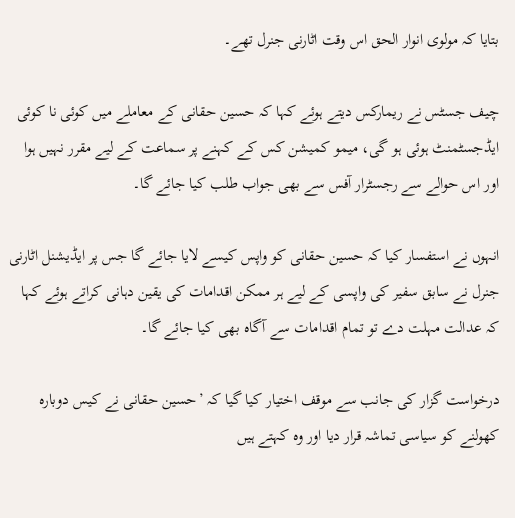بتایا کہ مولوی انوار الحق اس وقت اٹارنی جنرل تھے۔

چیف جسٹس نے ریمارکس دیتے ہوئے کہا کہ حسین حقانی کے معاملے میں کوئی نا کوئی ایڈجسٹمنٹ ہوئی ہو گی، میمو کمیشن کس کے کہنے پر سماعت کے لیے مقرر نہیں ہوا اور اس حوالے سے رجسٹرار آفس سے بھی جواب طلب کیا جائے گا۔

انہوں نے استفسار کیا کہ حسین حقانی کو واپس کیسے لایا جائے گا جس پر ایڈیشنل اٹارنی جنرل نے سابق سفیر کی واپسی کے لیے ہر ممکن اقدامات کی یقین دہانی کراتے ہوئے کہا کہ عدالت مہلت دے تو تمام اقدامات سے آگاہ بھی کیا جائے گا۔

درخواست گزار کی جانب سے موقف اختیار کیا گیا کہ ’حسین حقانی نے کیس دوبارہ کھولنے کو سیاسی تماشہ قرار دیا اور وہ کہتے ہیں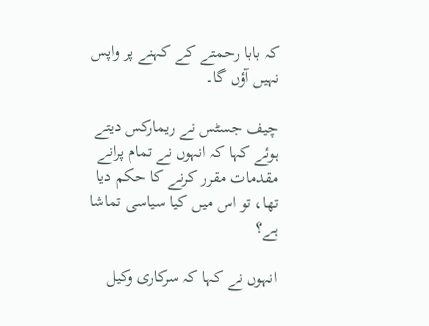کہ بابا رحمتے کے کہنے پر واپس نہیں آؤں گا۔

چیف جسٹس نے ریمارکس دیتے ہوئے کہا کہ انہوں نے تمام پرانے مقدمات مقرر کرنے کا حکم دیا تھا، تو اس میں کیا سیاسی تماشا ہے؟

انہوں نے کہا کہ سرکاری وکیل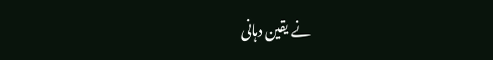نے یقین دہانی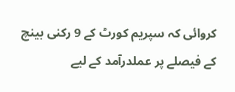کروائی کہ سپریم کورٹ کے 9 رکنی بینچ کے فیصلے پر عملدرآمد کے لیے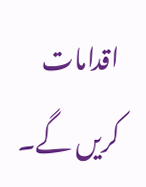اقدامات کریں گے۔